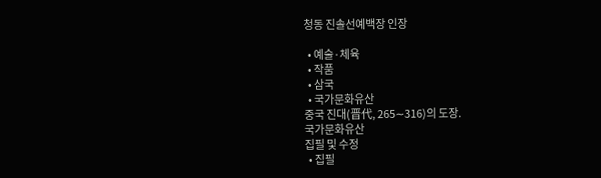청동 진솔선예백장 인장

  • 예술·체육
  • 작품
  • 삼국
  • 국가문화유산
중국 진대(晋代, 265∼316)의 도장.
국가문화유산
집필 및 수정
  • 집필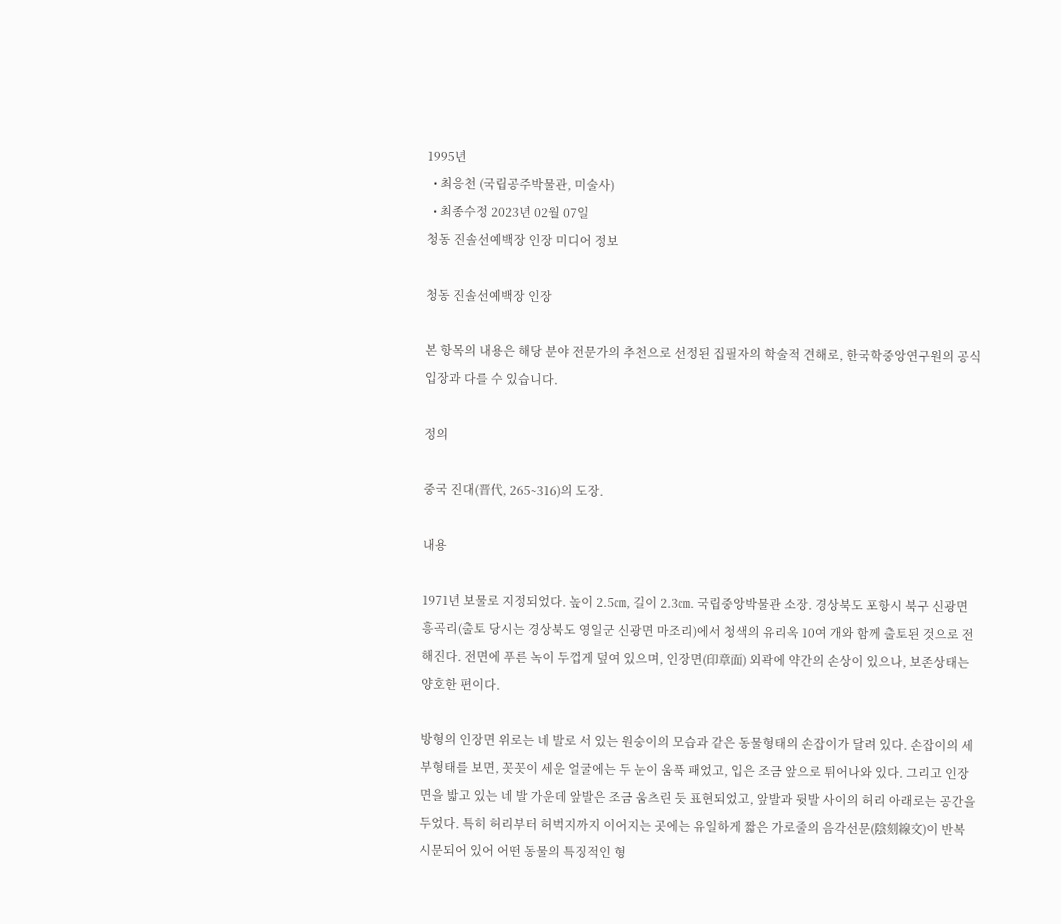1995년
  • 최응천 (국립공주박물관, 미술사)
  • 최종수정 2023년 02월 07일
청동 진솔선예백장 인장 미디어 정보

청동 진솔선예백장 인장

본 항목의 내용은 해당 분야 전문가의 추천으로 선정된 집필자의 학술적 견해로, 한국학중앙연구원의 공식 입장과 다를 수 있습니다.

정의

중국 진대(晋代, 265∼316)의 도장.

내용

1971년 보물로 지정되었다. 높이 2.5㎝, 길이 2.3㎝. 국립중앙박물관 소장. 경상북도 포항시 북구 신광면 흥곡리(출토 당시는 경상북도 영일군 신광면 마조리)에서 청색의 유리옥 10여 개와 함께 출토된 것으로 전해진다. 전면에 푸른 녹이 두껍게 덮여 있으며, 인장면(印章面) 외곽에 약간의 손상이 있으나, 보존상태는 양호한 편이다.

방형의 인장면 위로는 네 발로 서 있는 원숭이의 모습과 같은 동물형태의 손잡이가 달려 있다. 손잡이의 세부형태를 보면, 꼿꼿이 세운 얼굴에는 두 눈이 움푹 패었고, 입은 조금 앞으로 튀어나와 있다. 그리고 인장면을 밟고 있는 네 발 가운데 앞발은 조금 움츠린 듯 표현되었고, 앞발과 뒷발 사이의 허리 아래로는 공간을 두었다. 특히 허리부터 허벅지까지 이어지는 곳에는 유일하게 짧은 가로줄의 음각선문(陰刻線文)이 반복 시문되어 있어 어떤 동물의 특징적인 형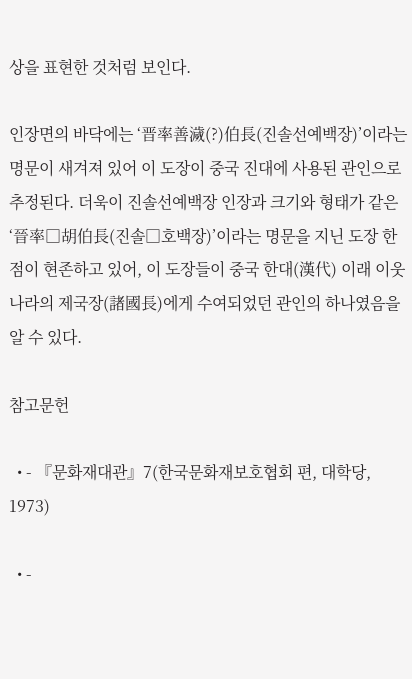상을 표현한 것처럼 보인다.

인장면의 바닥에는 ‘晋率善濊(?)伯長(진솔선예백장)’이라는 명문이 새겨져 있어 이 도장이 중국 진대에 사용된 관인으로 추정된다. 더욱이 진솔선예백장 인장과 크기와 형태가 같은 ‘晉率□胡伯長(진솔□호백장)’이라는 명문을 지닌 도장 한 점이 현존하고 있어, 이 도장들이 중국 한대(漢代) 이래 이웃 나라의 제국장(諸國長)에게 수여되었던 관인의 하나였음을 알 수 있다.

참고문헌

  • - 『문화재대관』7(한국문화재보호협회 편, 대학당, 1973)

  • -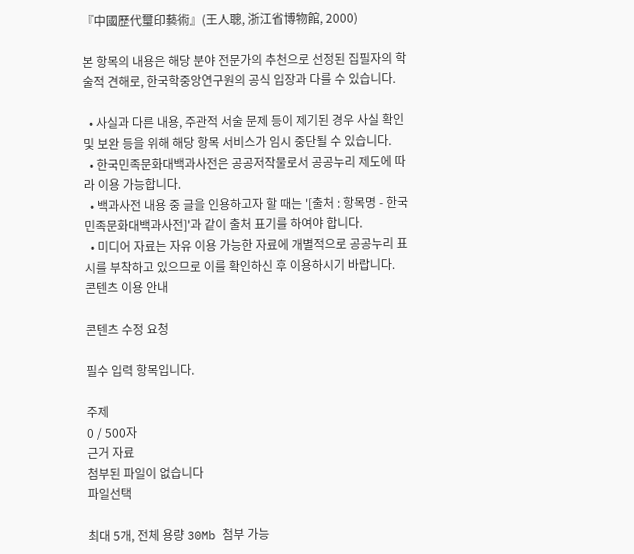『中國歷代璽印藝術』(王人聰, 浙江省博物館, 2000)

본 항목의 내용은 해당 분야 전문가의 추천으로 선정된 집필자의 학술적 견해로, 한국학중앙연구원의 공식 입장과 다를 수 있습니다.

  • 사실과 다른 내용, 주관적 서술 문제 등이 제기된 경우 사실 확인 및 보완 등을 위해 해당 항목 서비스가 임시 중단될 수 있습니다.
  • 한국민족문화대백과사전은 공공저작물로서 공공누리 제도에 따라 이용 가능합니다.
  • 백과사전 내용 중 글을 인용하고자 할 때는 '[출처 : 항목명 - 한국민족문화대백과사전]'과 같이 출처 표기를 하여야 합니다.
  • 미디어 자료는 자유 이용 가능한 자료에 개별적으로 공공누리 표시를 부착하고 있으므로 이를 확인하신 후 이용하시기 바랍니다.
콘텐츠 이용 안내

콘텐츠 수정 요청

필수 입력 항목입니다.

주제
0 / 500자
근거 자료
첨부된 파일이 없습니다
파일선택

최대 5개, 전체 용량 30Mb 첨부 가능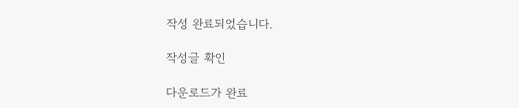작성 완료되었습니다.

작성글 확인

다운로드가 완료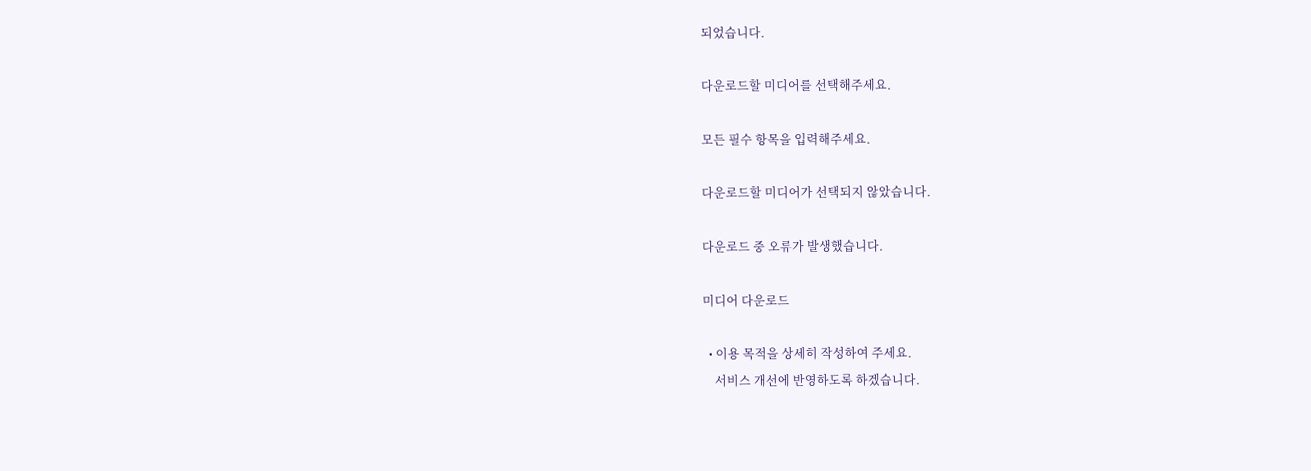되었습니다.

다운로드할 미디어를 선택해주세요.

모든 필수 항목을 입력해주세요.

다운로드할 미디어가 선택되지 않았습니다.

다운로드 중 오류가 발생했습니다.

미디어 다운로드

  • 이용 목적을 상세히 작성하여 주세요.
    서비스 개선에 반영하도록 하겠습니다.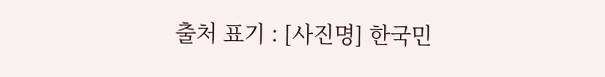출처 표기 : [사진명] 한국민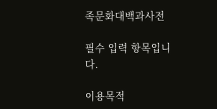족문화대백과사전

필수 입력 항목입니다.

이용목적